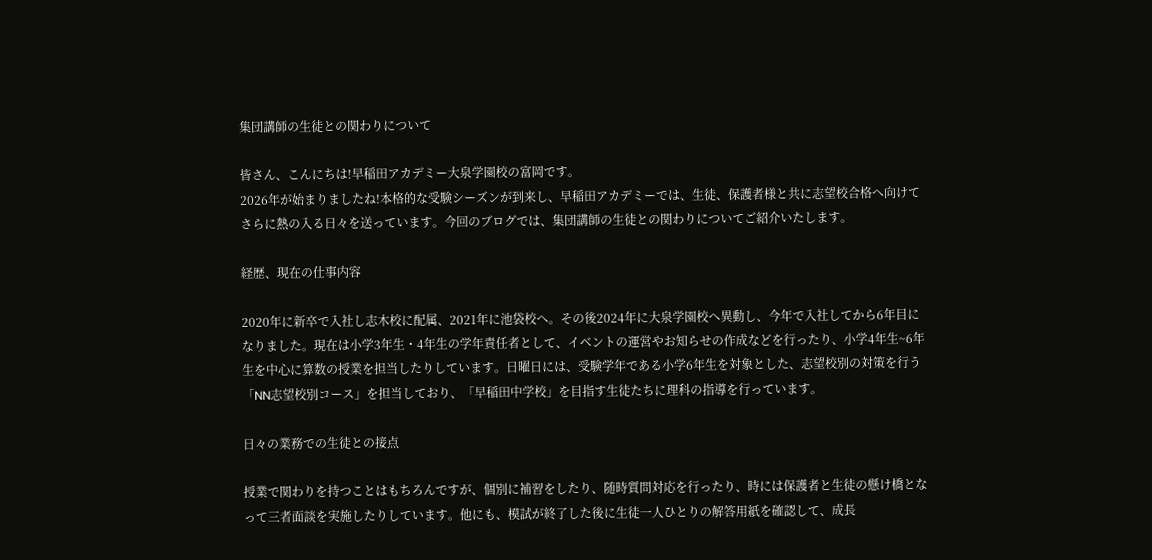集団講師の生徒との関わりについて

皆さん、こんにちは!早稲田アカデミー大泉学園校の富岡です。
2026年が始まりましたね!本格的な受験シーズンが到来し、早稲田アカデミーでは、生徒、保護者様と共に志望校合格へ向けてさらに熱の入る日々を送っています。今回のブログでは、集団講師の生徒との関わりについてご紹介いたします。

経歴、現在の仕事内容

2020年に新卒で入社し志木校に配属、2021年に池袋校へ。その後2024年に大泉学園校へ異動し、今年で入社してから6年目になりました。現在は小学3年生・4年生の学年責任者として、イベントの運営やお知らせの作成などを行ったり、小学4年生~6年生を中心に算数の授業を担当したりしています。日曜日には、受験学年である小学6年生を対象とした、志望校別の対策を行う「NN志望校別コース」を担当しており、「早稲田中学校」を目指す生徒たちに理科の指導を行っています。

日々の業務での生徒との接点

授業で関わりを持つことはもちろんですが、個別に補習をしたり、随時質問対応を行ったり、時には保護者と生徒の懸け橋となって三者面談を実施したりしています。他にも、模試が終了した後に生徒一人ひとりの解答用紙を確認して、成長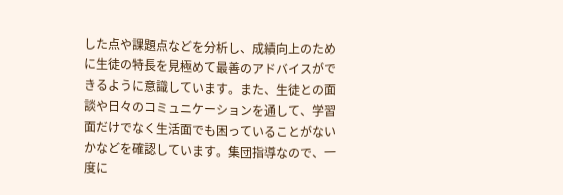した点や課題点などを分析し、成績向上のために生徒の特長を見極めて最善のアドバイスができるように意識しています。また、生徒との面談や日々のコミュニケーションを通して、学習面だけでなく生活面でも困っていることがないかなどを確認しています。集団指導なので、一度に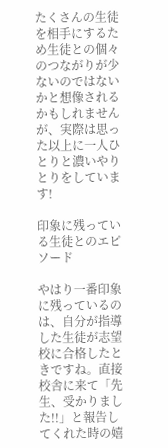たくさんの生徒を相手にするため生徒との個々のつながりが少ないのではないかと想像されるかもしれませんが、実際は思った以上に一人ひとりと濃いやりとりをしています!

印象に残っている生徒とのエピソード

やはり一番印象に残っているのは、自分が指導した生徒が志望校に合格したときですね。直接校舎に来て「先生、受かりました!!」と報告してくれた時の嬉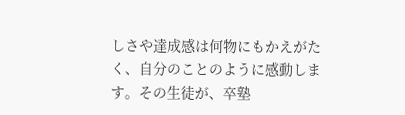しさや達成感は何物にもかえがたく、自分のことのように感動します。その生徒が、卒塾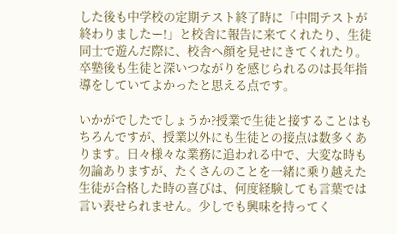した後も中学校の定期テスト終了時に「中間テストが終わりましたー!」と校舎に報告に来てくれたり、生徒同士で遊んだ際に、校舎へ顔を見せにきてくれたり。卒塾後も生徒と深いつながりを感じられるのは長年指導をしていてよかったと思える点です。

いかがでしたでしょうか?授業で生徒と接することはもちろんですが、授業以外にも生徒との接点は数多くあります。日々様々な業務に追われる中で、大変な時も勿論ありますが、たくさんのことを一緒に乗り越えた生徒が合格した時の喜びは、何度経験しても言葉では言い表せられません。少しでも興味を持ってく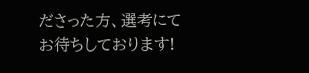ださった方、選考にてお待ちしております!